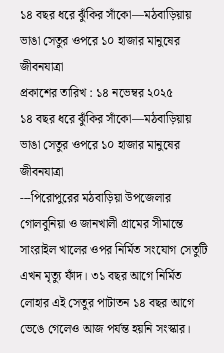১৪ বছর ধরে ঝুঁকির সাঁকো—মঠবাড়িয়ায় ভাঙা সেতুর ওপরে ১০ হাজার মানুষের জীবনযাত্রা
প্রকাশের তারিখ : ১৪ নভেম্বর ২০২৫
১৪ বছর ধরে ঝুঁকির সাঁকো—মঠবাড়িয়ায় ভাঙা সেতুর ওপরে ১০ হাজার মানুষের জীবনযাত্রা
---পিরোপুরের মঠবাড়িয়া উপজেলার গোলবুনিয়া ও জানখালী গ্রামের সীমান্তে সাংরাইল খালের ওপর নির্মিত সংযোগ সেতুটি এখন মৃত্যু ফাঁদ। ৩১ বছর আগে নির্মিত লোহার এই সেতুর পাটাতন ১৪ বছর আগে ভেঙে গেলেও আজ পর্যন্ত হয়নি সংস্কার।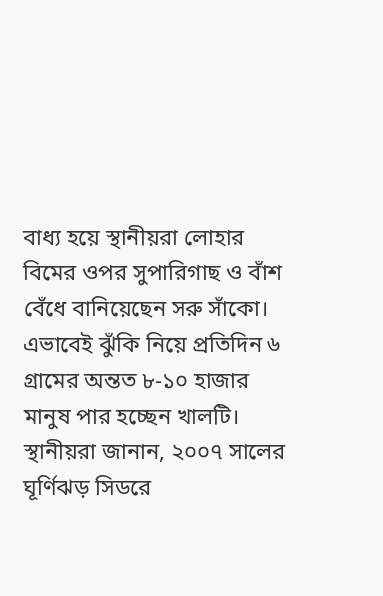বাধ্য হয়ে স্থানীয়রা লোহার বিমের ওপর সুপারিগাছ ও বাঁশ বেঁধে বানিয়েছেন সরু সাঁকো। এভাবেই ঝুঁকি নিয়ে প্রতিদিন ৬ গ্রামের অন্তত ৮-১০ হাজার মানুষ পার হচ্ছেন খালটি।
স্থানীয়রা জানান, ২০০৭ সালের ঘূর্ণিঝড় সিডরে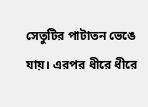সেতুটির পাটাতন ভেঙে যায়। এরপর ধীরে ধীরে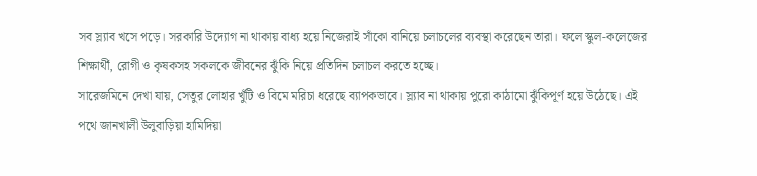সব স্ল্যাব খসে পড়ে। সরকারি উদ্যোগ না থাকায় বাধ্য হয়ে নিজেরাই সাঁকো বানিয়ে চলাচলের ব্যবস্থা করেছেন তারা। ফলে স্কুল-কলেজের শিক্ষার্থী, রোগী ও কৃষকসহ সকলকে জীবনের ঝুঁকি নিয়ে প্রতিদিন চলাচল করতে হচ্ছে।
সারেজমিনে দেখা যায়, সেতুর লোহার খুঁটি ও বিমে মরিচা ধরেছে ব্যাপকভাবে। স্ল্যাব না থাকায় পুরো কাঠামো ঝুঁকিপূর্ণ হয়ে উঠেছে। এই পথে জানখালী উলুবাড়িয়া হামিদিয়া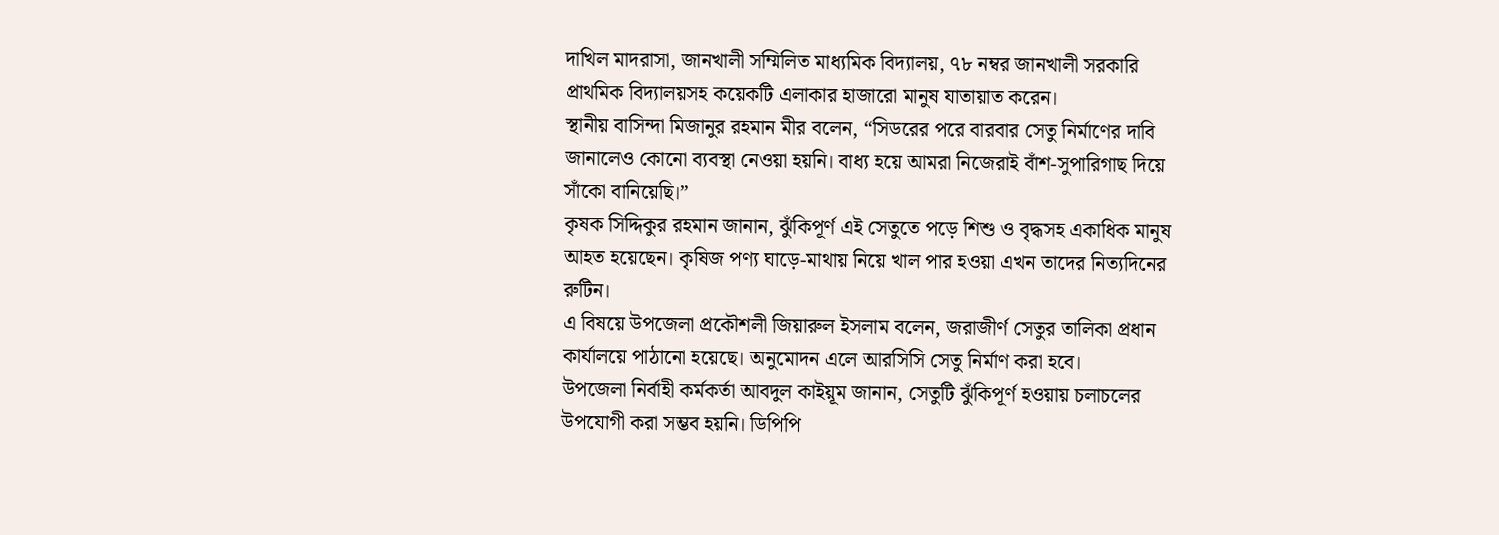দাখিল মাদরাসা, জানখালী সম্মিলিত মাধ্যমিক বিদ্যালয়, ৭৮ নম্বর জানখালী সরকারি প্রাথমিক বিদ্যালয়সহ কয়েকটি এলাকার হাজারো মানুষ যাতায়াত করেন।
স্থানীয় বাসিন্দা মিজানুর রহমান মীর বলেন, “সিডরের পরে বারবার সেতু নির্মাণের দাবি জানালেও কোনো ব্যবস্থা নেওয়া হয়নি। বাধ্য হয়ে আমরা নিজেরাই বাঁশ-সুপারিগাছ দিয়ে সাঁকো বানিয়েছি।”
কৃষক সিদ্দিকুর রহমান জানান, ঝুঁকিপূর্ণ এই সেতুতে পড়ে শিশু ও বৃদ্ধসহ একাধিক মানুষ আহত হয়েছেন। কৃষিজ পণ্য ঘাড়ে-মাথায় নিয়ে খাল পার হওয়া এখন তাদের নিত্যদিনের রুটিন।
এ বিষয়ে উপজেলা প্রকৌশলী জিয়ারুল ইসলাম বলেন, জরাজীর্ণ সেতুর তালিকা প্রধান কার্যালয়ে পাঠানো হয়েছে। অনুমোদন এলে আরসিসি সেতু নির্মাণ করা হবে।
উপজেলা নির্বাহী কর্মকর্তা আবদুল কাইয়ূম জানান, সেতুটি ঝুঁকিপূর্ণ হওয়ায় চলাচলের উপযোগী করা সম্ভব হয়নি। ডিপিপি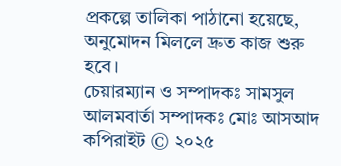প্রকল্পে তালিকা পাঠানো হয়েছে, অনুমোদন মিললে দ্রুত কাজ শুরু হবে।
চেয়ারম্যান ও সম্পাদকঃ সামসুল আলমবার্তা সম্পাদকঃ মোঃ আসআদ
কপিরাইট © ২০২৫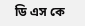ডি এস কে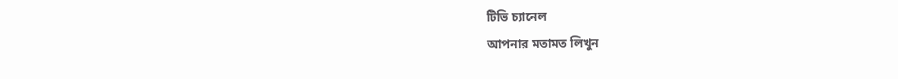টিভি চ্যানেল
আপনার মতামত লিখুন